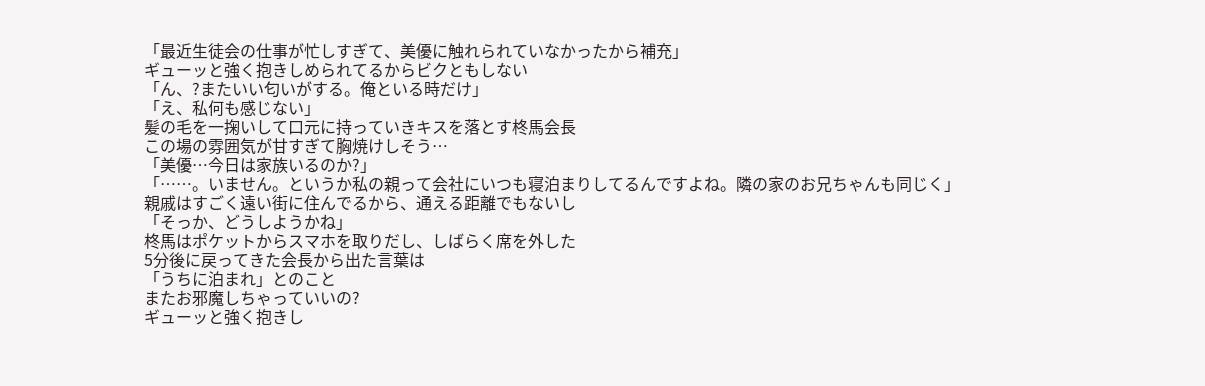「最近生徒会の仕事が忙しすぎて、美優に触れられていなかったから補充」
ギューッと強く抱きしめられてるからビクともしない
「ん、?またいい匂いがする。俺といる時だけ」
「え、私何も感じない」
髪の毛を一掬いして口元に持っていきキスを落とす柊馬会長
この場の雰囲気が甘すぎて胸焼けしそう…
「美優…今日は家族いるのか?」
「……。いません。というか私の親って会社にいつも寝泊まりしてるんですよね。隣の家のお兄ちゃんも同じく」
親戚はすごく遠い街に住んでるから、通える距離でもないし
「そっか、どうしようかね」
柊馬はポケットからスマホを取りだし、しばらく席を外した
5分後に戻ってきた会長から出た言葉は
「うちに泊まれ」とのこと
またお邪魔しちゃっていいの?
ギューッと強く抱きし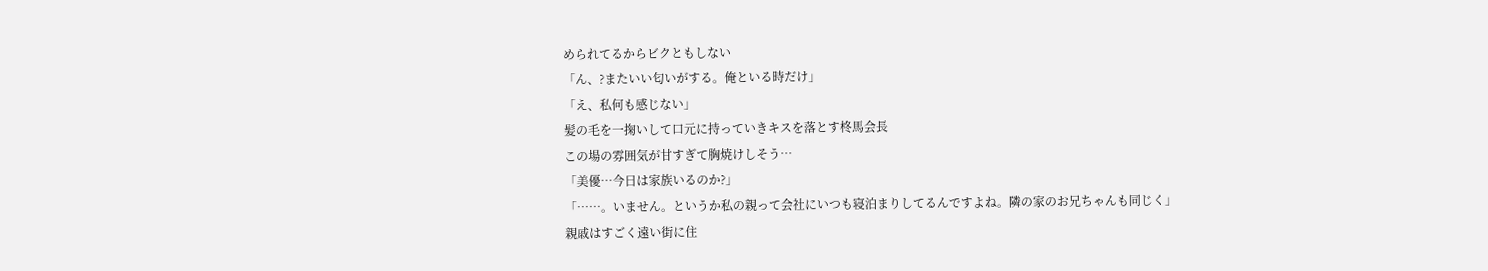められてるからビクともしない
「ん、?またいい匂いがする。俺といる時だけ」
「え、私何も感じない」
髪の毛を一掬いして口元に持っていきキスを落とす柊馬会長
この場の雰囲気が甘すぎて胸焼けしそう…
「美優…今日は家族いるのか?」
「……。いません。というか私の親って会社にいつも寝泊まりしてるんですよね。隣の家のお兄ちゃんも同じく」
親戚はすごく遠い街に住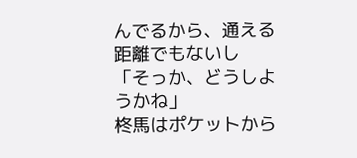んでるから、通える距離でもないし
「そっか、どうしようかね」
柊馬はポケットから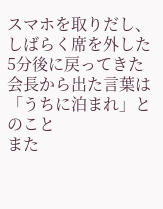スマホを取りだし、しばらく席を外した
5分後に戻ってきた会長から出た言葉は
「うちに泊まれ」とのこと
また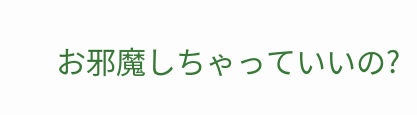お邪魔しちゃっていいの?